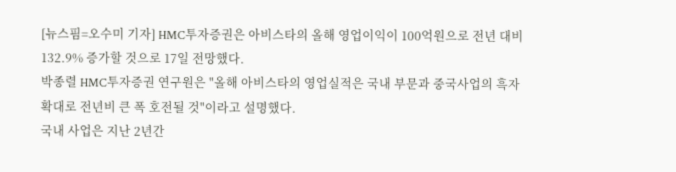[뉴스핌=오수미 기자] HMC투자증권은 아비스타의 올해 영업이익이 100억원으로 전년 대비 132.9% 증가할 것으로 17일 전망했다.
박종렬 HMC투자증권 연구원은 "올해 아비스타의 영업실적은 국내 부문과 중국사업의 흑자 확대로 전년비 큰 폭 호전될 것"이라고 설명했다.
국내 사업은 지난 2년간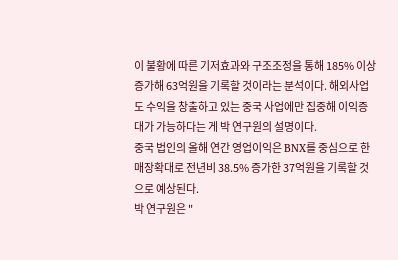이 불황에 따른 기저효과와 구조조정을 통해 185% 이상 증가해 63억원을 기록할 것이라는 분석이다. 해외사업도 수익을 창출하고 있는 중국 사업에만 집중해 이익증대가 가능하다는 게 박 연구원의 설명이다.
중국 법인의 올해 연간 영업이익은 BNX를 중심으로 한 매장확대로 전년비 38.5% 증가한 37억원을 기록할 것으로 예상된다.
박 연구원은 "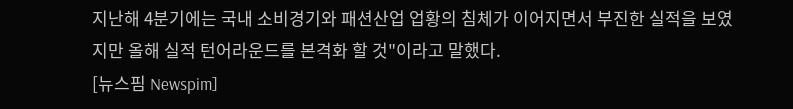지난해 4분기에는 국내 소비경기와 패션산업 업황의 침체가 이어지면서 부진한 실적을 보였지만 올해 실적 턴어라운드를 본격화 할 것"이라고 말했다.
[뉴스핌 Newspim]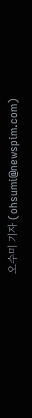오수미 기자 (ohsumi@newspim.com)